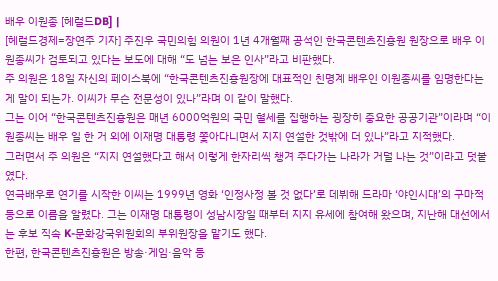배우 이원종 [헤럴드DB] |
[헤럴드경제=장연주 기자] 주진우 국민의힘 의원이 1년 4개월째 공석인 한국콘텐츠진흥원 원장으로 배우 이원종씨가 검토되고 있다는 보도에 대해 “도 넘는 보은 인사”라고 비판했다.
주 의원은 18일 자신의 페이스북에 “한국콘텐츠진흥원장에 대표적인 친명계 배우인 이원종씨를 임명한다는 게 말이 되는가. 이씨가 무슨 전문성이 있나”라며 이 같이 말했다.
그는 이어 “한국콘텐츠진흥원은 매년 6000억원의 국민 혈세를 집행하는 굉장히 중요한 공공기관”이라며 “이원종씨는 배우 일 한 거 외에 이재명 대통령 쫓아다니면서 지지 연설한 것밖에 더 있나”라고 지적했다.
그러면서 주 의원은 “지지 연설했다고 해서 이렇게 한자리씩 챙겨 주다가는 나라가 거덜 나는 것”이라고 덧붙였다.
연극배우로 연기를 시작한 이씨는 1999년 영화 ‘인정사정 볼 것 없다’로 데뷔해 드라마 ‘야인시대’의 구마적 등으로 이름을 알렸다. 그는 이재명 대통령이 성남시장일 때부터 지지 유세에 참여해 왔으며, 지난해 대선에서는 후보 직속 K-문화강국위원회의 부위원장을 맡기도 했다.
한편, 한국콘텐츠진흥원은 방송·게임·음악 등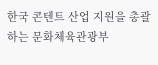한국 콘텐트 산업 지원을 총괄하는 문화체육관광부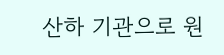산하 기관으로 원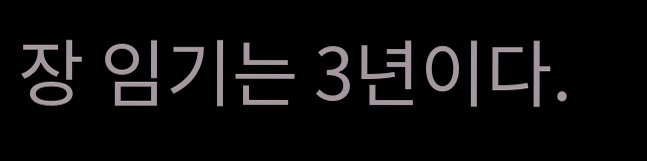장 임기는 3년이다.